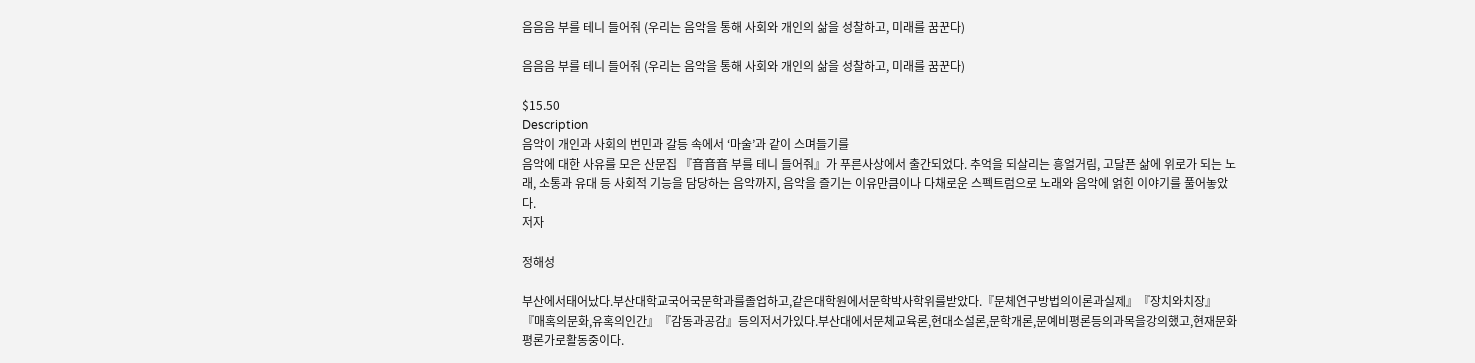음음음 부를 테니 들어줘 (우리는 음악을 통해 사회와 개인의 삶을 성찰하고, 미래를 꿈꾼다)

음음음 부를 테니 들어줘 (우리는 음악을 통해 사회와 개인의 삶을 성찰하고, 미래를 꿈꾼다)

$15.50
Description
음악이 개인과 사회의 번민과 갈등 속에서 ‘마술’과 같이 스며들기를
음악에 대한 사유를 모은 산문집 『音音音 부를 테니 들어줘』가 푸른사상에서 출간되었다. 추억을 되살리는 흥얼거림, 고달픈 삶에 위로가 되는 노래, 소통과 유대 등 사회적 기능을 담당하는 음악까지, 음악을 즐기는 이유만큼이나 다채로운 스펙트럼으로 노래와 음악에 얽힌 이야기를 풀어놓았다.
저자

정해성

부산에서태어났다.부산대학교국어국문학과를졸업하고,같은대학원에서문학박사학위를받았다.『문체연구방법의이론과실제』『장치와치장』『매혹의문화,유혹의인간』『감동과공감』등의저서가있다.부산대에서문체교육론,현대소설론,문학개론,문예비평론등의과목을강의했고,현재문화평론가로활동중이다.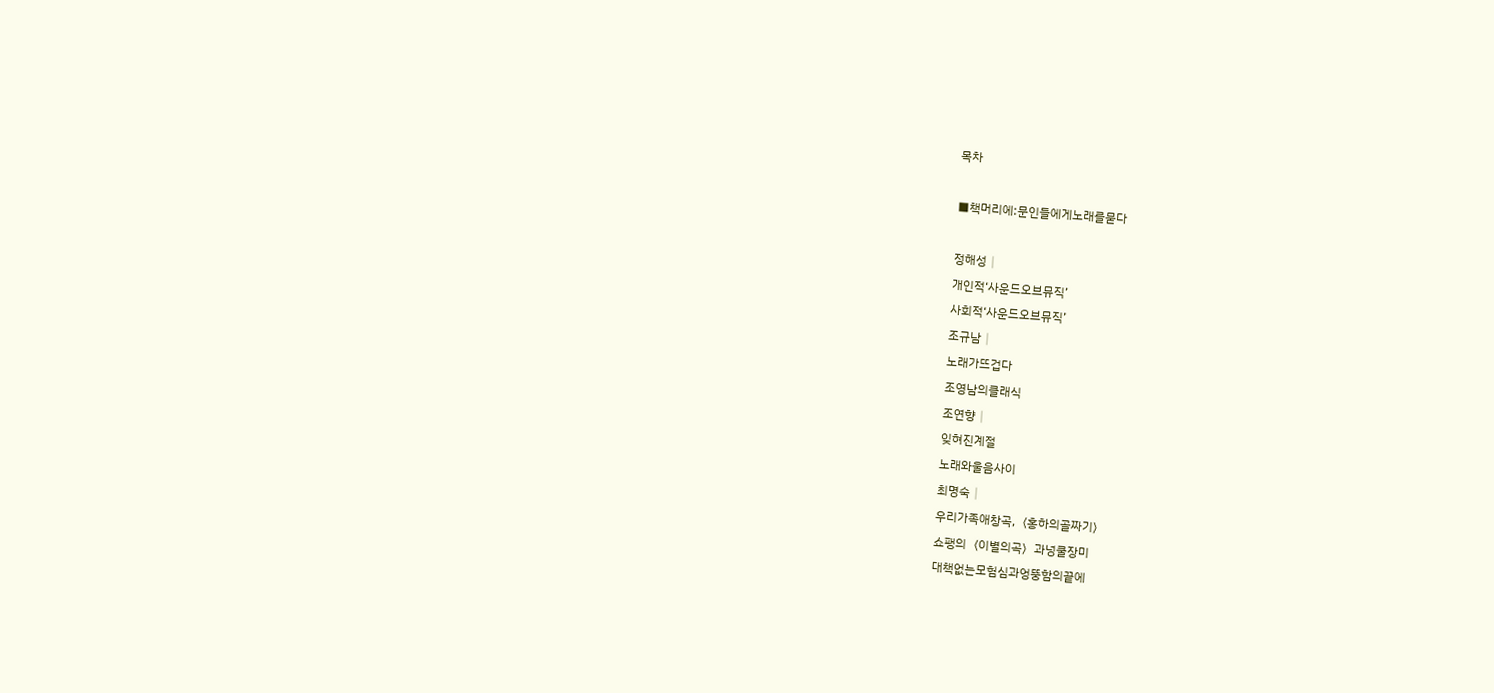목차

■책머리에:문인들에게노래를묻다

정해성│
개인적‘사운드오브뮤직’
사회적‘사운드오브뮤직’
조규남│
노래가뜨겁다
조영남의클래식
조연향│
잊혀진계절
노래와울음사이
최명숙│
우리가족애창곡,〈홍하의골짜기〉
쇼팽의〈이별의곡〉과넝쿨장미
대책없는모험심과엉뚱함의끝에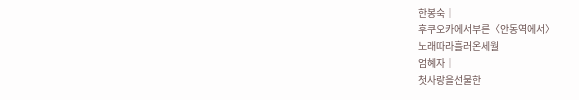한봉숙│
후쿠오카에서부른〈안동역에서〉
노래따라흘러온세월
엄혜자│
첫사랑을선물한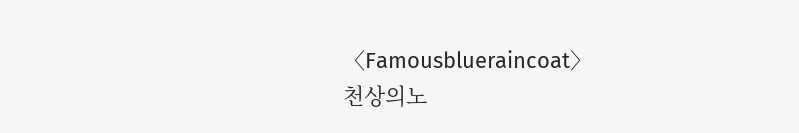〈Famousblueraincoat〉
천상의노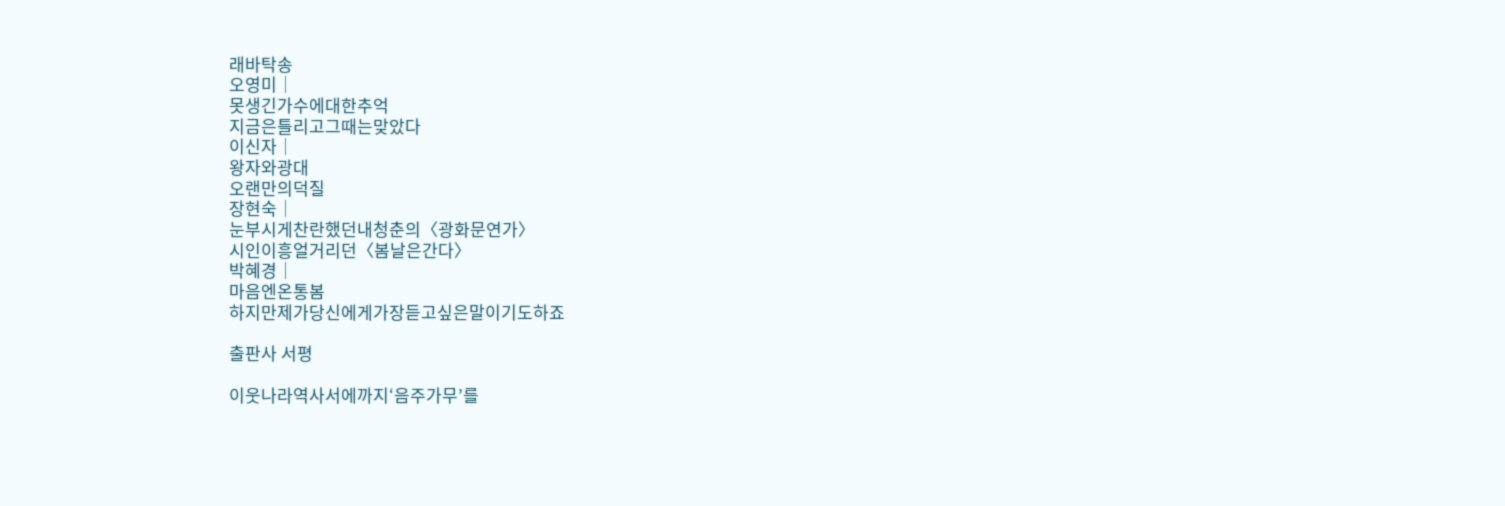래바탁송
오영미│
못생긴가수에대한추억
지금은틀리고그때는맞았다
이신자│
왕자와광대
오랜만의덕질
장현숙│
눈부시게찬란했던내청춘의〈광화문연가〉
시인이흥얼거리던〈봄날은간다〉
박혜경│
마음엔온통봄
하지만제가당신에게가장듣고싶은말이기도하죠

출판사 서평

이웃나라역사서에까지‘음주가무’를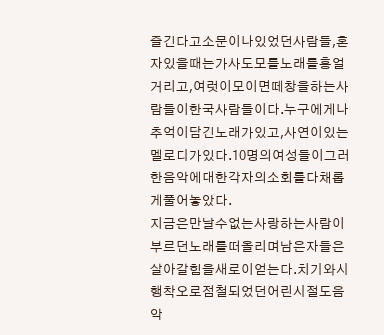즐긴다고소문이나있었던사람들,혼자있을때는가사도모를노래를흥얼거리고,여럿이모이면떼창을하는사람들이한국사람들이다.누구에게나추억이담긴노래가있고,사연이있는멜로디가있다.10명의여성들이그러한음악에대한각자의소회를다채롭게풀어놓았다.
지금은만날수없는사랑하는사람이부르던노래를떠올리며남은자들은살아갈힘을새로이얻는다.치기와시행착오로점철되었던어린시절도음악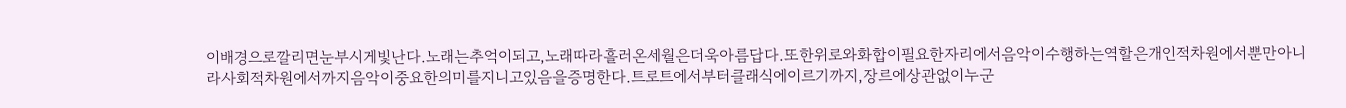이배경으로깔리면눈부시게빛난다.노래는추억이되고,노래따라흘러온세월은더욱아름답다.또한위로와화합이필요한자리에서음악이수행하는역할은개인적차원에서뿐만아니라사회적차원에서까지음악이중요한의미를지니고있음을증명한다.트로트에서부터클래식에이르기까지,장르에상관없이누군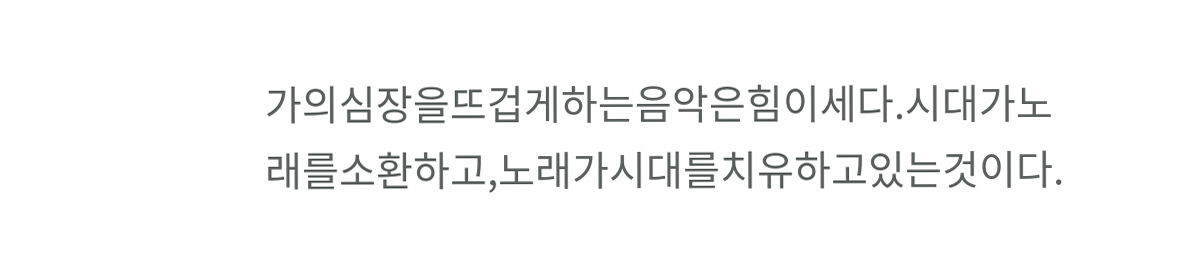가의심장을뜨겁게하는음악은힘이세다.시대가노래를소환하고,노래가시대를치유하고있는것이다.